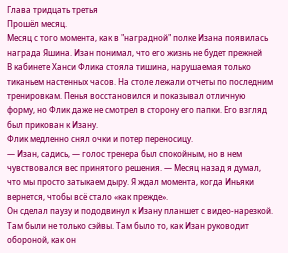Глава тридцать третья
Прошёл месяц.
Месяц с того момента, как в "наградной" полке Изана появилась награда Яшина. Изан понимал, что его жизнь не будет прежней
В кабинете Ханси Флика стояла тишина, нарушаемая только тиканьем настенных часов. На столе лежали отчеты по последним тренировкам. Пенья восстановился и показывал отличную форму, но Флик даже не смотрел в сторону его папки. Его взгляд был прикован к Изану.
Флик медленно снял очки и потер переносицу.
— Изан, садись, — голос тренера был спокойным, но в нем чувствовался вес принятого решения. — Месяц назад я думал, что мы просто затыкаем дыру. Я ждал момента, когда Иньяки вернется, чтобы всё стало «как прежде».
Он сделал паузу и пододвинул к Изану планшет с видео-нарезкой. Там были не только сэйвы. Там было то, как Изан руководит обороной, как он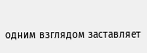одним взглядом заставляет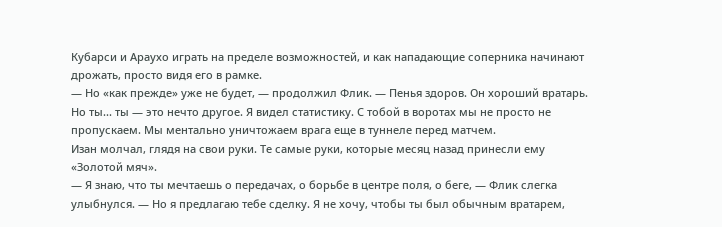Кубарси и Араухо играть на пределе возможностей, и как нападающие соперника начинают дрожать, просто видя его в рамке.
— Но «как прежде» уже не будет, — продолжил Флик. — Пенья здоров. Он хороший вратарь. Но ты... ты — это нечто другое. Я видел статистику. С тобой в воротах мы не просто не пропускаем. Мы ментально уничтожаем врага еще в туннеле перед матчем.
Изан молчал, глядя на свои руки. Те самые руки, которые месяц назад принесли ему «Золотой мяч».
— Я знаю, что ты мечтаешь о передачах, о борьбе в центре поля, о беге, — Флик слегка улыбнулся. — Но я предлагаю тебе сделку. Я не хочу, чтобы ты был обычным вратарем,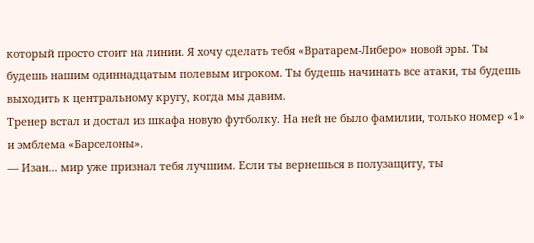который просто стоит на линии. Я хочу сделать тебя «Вратарем-Либеро» новой эры. Ты будешь нашим одиннадцатым полевым игроком. Ты будешь начинать все атаки, ты будешь выходить к центральному кругу, когда мы давим.
Тренер встал и достал из шкафа новую футболку. На ней не было фамилии, только номер «1» и эмблема «Барселоны».
— Изан... мир уже признал тебя лучшим. Если ты вернешься в полузащиту, ты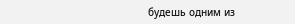будешь одним из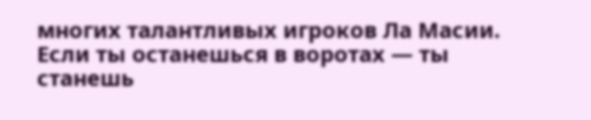многих талантливых игроков Ла Масии. Если ты останешься в воротах — ты станешь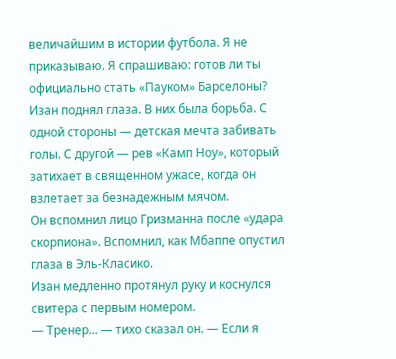величайшим в истории футбола. Я не приказываю. Я спрашиваю: готов ли ты официально стать «Пауком» Барселоны?
Изан поднял глаза. В них была борьба. С одной стороны — детская мечта забивать голы. С другой — рев «Камп Ноу», который затихает в священном ужасе, когда он взлетает за безнадежным мячом.
Он вспомнил лицо Гризманна после «удара скорпиона». Вспомнил, как Мбаппе опустил глаза в Эль-Класико.
Изан медленно протянул руку и коснулся свитера с первым номером.
— Тренер... — тихо сказал он. — Если я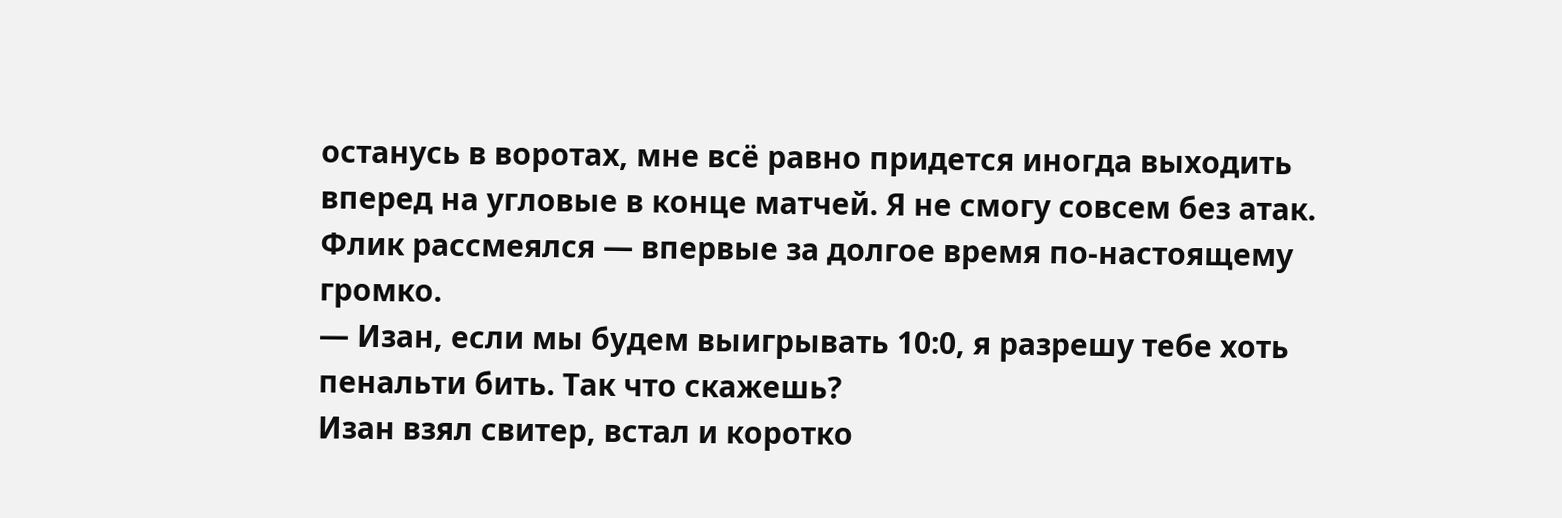останусь в воротах, мне всё равно придется иногда выходить вперед на угловые в конце матчей. Я не смогу совсем без атак.
Флик рассмеялся — впервые за долгое время по-настоящему громко.
— Изан, если мы будем выигрывать 10:0, я разрешу тебе хоть пенальти бить. Так что скажешь?
Изан взял свитер, встал и коротко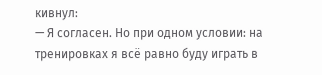кивнул:
— Я согласен. Но при одном условии: на тренировках я всё равно буду играть в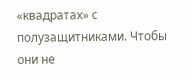«квадратах» с полузащитниками. Чтобы они не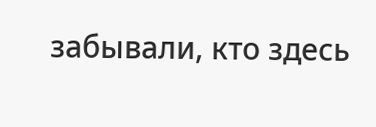забывали, кто здесь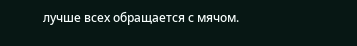лучше всех обращается с мячом.